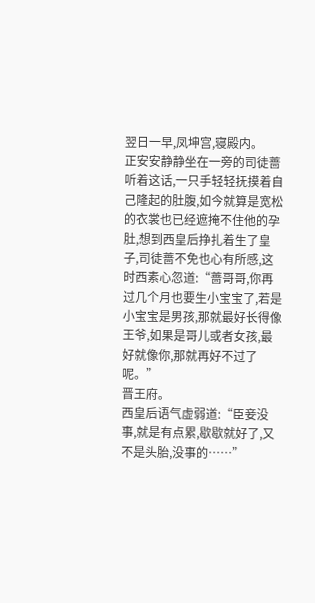翌日一早,凤坤宫,寝殿内。
正安安静静坐在一旁的司徒蔷听着这话,一只手轻轻抚摸着自己隆起的肚腹,如今就算是宽松的衣裳也已经遮掩不住他的孕肚,想到西皇后挣扎着生了皇子,司徒蔷不免也心有所感,这时西素心忽道:“蔷哥哥,你再过几个月也要生小宝宝了,若是小宝宝是男孩,那就最好长得像王爷,如果是哥儿或者女孩,最好就像你,那就再好不过了呢。”
晋王府。
西皇后语气虚弱道:“臣妾没事,就是有点累,歇歇就好了,又不是头胎,没事的……”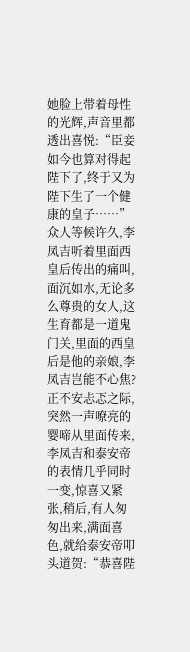她脸上带着母性的光辉,声音里都透出喜悦:“臣妾如今也算对得起陛下了,终于又为陛下生了一个健康的皇子……”
众人等候许久,李凤吉听着里面西皇后传出的痛叫,面沉如水,无论多么尊贵的女人,这生育都是一道鬼门关,里面的西皇后是他的亲娘,李凤吉岂能不心焦?正不安忐忑之际,突然一声嘹亮的婴啼从里面传来,李凤吉和泰安帝的表情几乎同时一变,惊喜又紧张,稍后,有人匆匆出来,满面喜色,就给泰安帝叩头道贺:“恭喜陛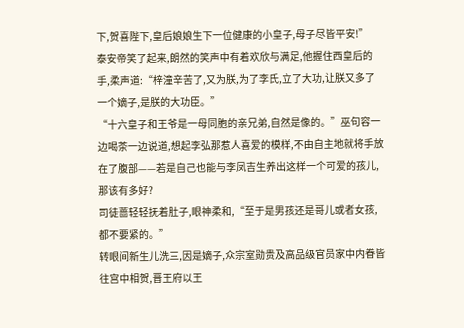下,贺喜陛下,皇后娘娘生下一位健康的小皇子,母子尽皆平安!”
泰安帝笑了起来,朗然的笑声中有着欢欣与满足,他握住西皇后的手,柔声道:“梓潼辛苦了,又为朕,为了李氏,立了大功,让朕又多了一个嫡子,是朕的大功臣。”
“十六皇子和王爷是一母同胞的亲兄弟,自然是像的。”巫句容一边喝茶一边说道,想起李弘那惹人喜爱的模样,不由自主地就将手放在了腹部——若是自己也能与李凤吉生养出这样一个可爱的孩儿,那该有多好?
司徒蔷轻轻抚着肚子,眼神柔和,“至于是男孩还是哥儿或者女孩,都不要紧的。”
转眼间新生儿洗三,因是嫡子,众宗室勋贵及高品级官员家中内眷皆往宫中相贺,晋王府以王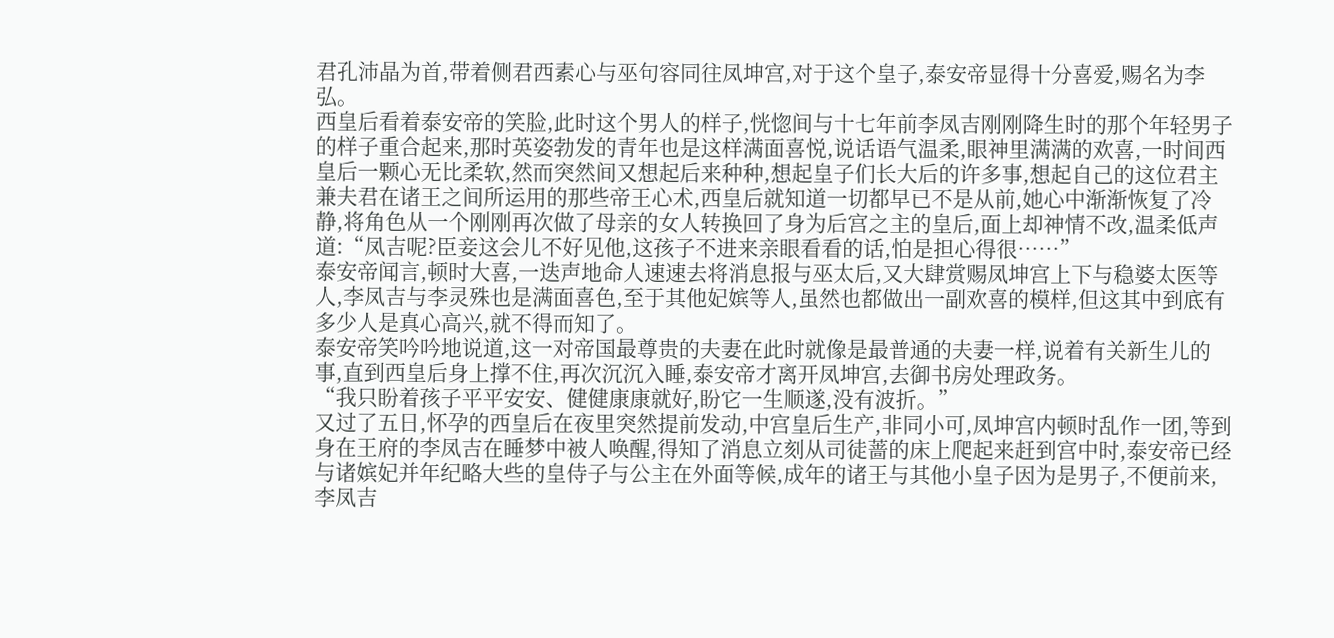君孔沛晶为首,带着侧君西素心与巫句容同往凤坤宫,对于这个皇子,泰安帝显得十分喜爱,赐名为李弘。
西皇后看着泰安帝的笑脸,此时这个男人的样子,恍惚间与十七年前李凤吉刚刚降生时的那个年轻男子的样子重合起来,那时英姿勃发的青年也是这样满面喜悦,说话语气温柔,眼神里满满的欢喜,一时间西皇后一颗心无比柔软,然而突然间又想起后来种种,想起皇子们长大后的许多事,想起自己的这位君主兼夫君在诸王之间所运用的那些帝王心术,西皇后就知道一切都早已不是从前,她心中渐渐恢复了冷静,将角色从一个刚刚再次做了母亲的女人转换回了身为后宫之主的皇后,面上却神情不改,温柔低声道:“凤吉呢?臣妾这会儿不好见他,这孩子不进来亲眼看看的话,怕是担心得很……”
泰安帝闻言,顿时大喜,一迭声地命人速速去将消息报与巫太后,又大肆赏赐凤坤宫上下与稳婆太医等人,李凤吉与李灵殊也是满面喜色,至于其他妃嫔等人,虽然也都做出一副欢喜的模样,但这其中到底有多少人是真心高兴,就不得而知了。
泰安帝笑吟吟地说道,这一对帝国最尊贵的夫妻在此时就像是最普通的夫妻一样,说着有关新生儿的事,直到西皇后身上撑不住,再次沉沉入睡,泰安帝才离开凤坤宫,去御书房处理政务。
“我只盼着孩子平平安安、健健康康就好,盼它一生顺遂,没有波折。”
又过了五日,怀孕的西皇后在夜里突然提前发动,中宫皇后生产,非同小可,凤坤宫内顿时乱作一团,等到身在王府的李凤吉在睡梦中被人唤醒,得知了消息立刻从司徒蔷的床上爬起来赶到宫中时,泰安帝已经与诸嫔妃并年纪略大些的皇侍子与公主在外面等候,成年的诸王与其他小皇子因为是男子,不便前来,李凤吉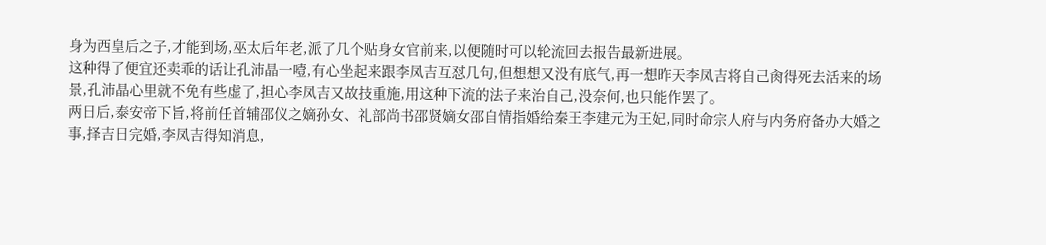身为西皇后之子,才能到场,巫太后年老,派了几个贴身女官前来,以便随时可以轮流回去报告最新进展。
这种得了便宜还卖乖的话让孔沛晶一噎,有心坐起来跟李凤吉互怼几句,但想想又没有底气,再一想昨天李凤吉将自己肏得死去活来的场景,孔沛晶心里就不免有些虚了,担心李凤吉又故技重施,用这种下流的法子来治自己,没奈何,也只能作罢了。
两日后,泰安帝下旨,将前任首辅邵仪之嫡孙女、礼部尚书邵贤嫡女邵自情指婚给秦王李建元为王妃,同时命宗人府与内务府备办大婚之事,择吉日完婚,李凤吉得知消息,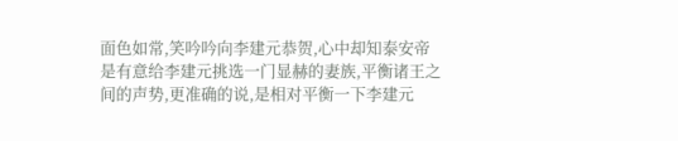面色如常,笑吟吟向李建元恭贺,心中却知泰安帝是有意给李建元挑选一门显赫的妻族,平衡诸王之间的声势,更准确的说,是相对平衡一下李建元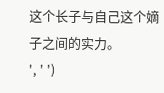这个长子与自己这个嫡子之间的实力。
', ' ')